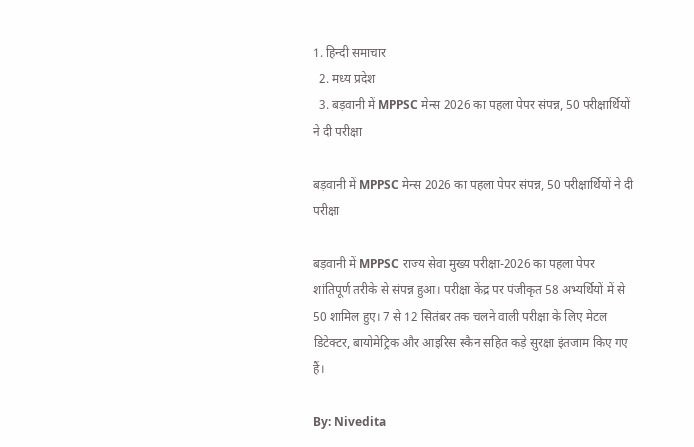1. हिन्दी समाचार
  2. मध्य प्रदेश
  3. बड़वानी में MPPSC मेन्स 2026 का पहला पेपर संपन्न, 50 परीक्षार्थियों ने दी परीक्षा

बड़वानी में MPPSC मेन्स 2026 का पहला पेपर संपन्न, 50 परीक्षार्थियों ने दी परीक्षा

बड़वानी में MPPSC राज्य सेवा मुख्य परीक्षा-2026 का पहला पेपर शांतिपूर्ण तरीके से संपन्न हुआ। परीक्षा केंद्र पर पंजीकृत 58 अभ्यर्थियों में से 50 शामिल हुए। 7 से 12 सितंबर तक चलने वाली परीक्षा के लिए मेटल डिटेक्टर, बायोमेट्रिक और आइरिस स्कैन सहित कड़े सुरक्षा इंतजाम किए गए हैं।

By: Nivedita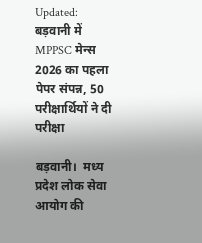Updated:
बड़वानी में MPPSC मेन्स 2026 का पहला पेपर संपन्न, 50 परीक्षार्थियों ने दी परीक्षा

बड़वानी।  मध्य प्रदेश लोक सेवा आयोग की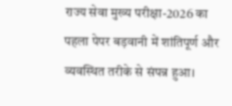राज्य सेवा मुख्य परीक्षा-2026 का पहला पेपर बड़वानी में शांतिपूर्ण और व्यवस्थित तरीके से संपन्न हुआ।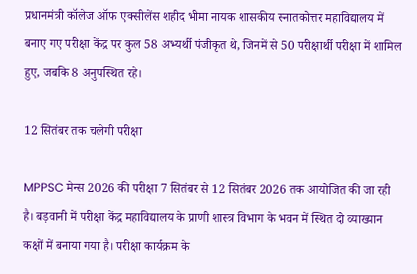प्रधानमंत्री कॉलेज ऑफ एक्सीलेंस शहीद भीमा नायक शासकीय स्नातकोत्तर महाविद्यालय में बनाए गए परीक्षा केंद्र पर कुल 58 अभ्यर्थी पंजीकृत थे, जिनमें से 50 परीक्षार्थी परीक्षा में शामिल हुए, जबकि 8 अनुपस्थित रहे।

12 सितंबर तक चलेगी परीक्षा

MPPSC मेन्स 2026 की परीक्षा 7 सितंबर से 12 सितंबर 2026 तक आयोजित की जा रही है। बड़वानी में परीक्षा केंद्र महाविद्यालय के प्राणी शास्त्र विभाग के भवन में स्थित दो व्याख्यान कक्षों में बनाया गया है। परीक्षा कार्यक्रम के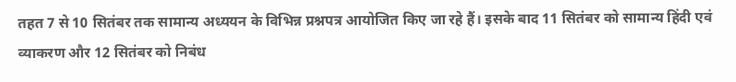तहत 7 से 10 सितंबर तक सामान्य अध्ययन के विभिन्न प्रश्नपत्र आयोजित किए जा रहे हैं। इसके बाद 11 सितंबर को सामान्य हिंदी एवं व्याकरण और 12 सितंबर को निबंध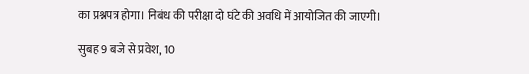का प्रश्नपत्र होगा। निबंध की परीक्षा दो घंटे की अवधि में आयोजित की जाएगी।

सुबह 9 बजे से प्रवेश, 10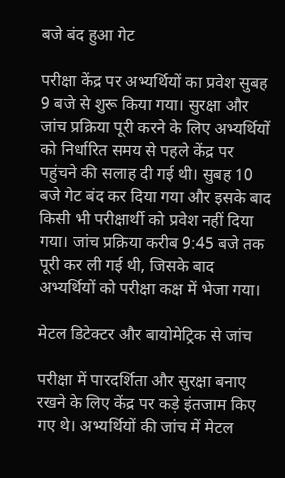बजे बंद हुआ गेट

परीक्षा केंद्र पर अभ्यर्थियों का प्रवेश सुबह 9 बजे से शुरू किया गया। सुरक्षा और जांच प्रक्रिया पूरी करने के लिए अभ्यर्थियों को निर्धारित समय से पहले केंद्र पर पहुंचने की सलाह दी गई थी। सुबह 10 बजे गेट बंद कर दिया गया और इसके बाद किसी भी परीक्षार्थी को प्रवेश नहीं दिया गया। जांच प्रक्रिया करीब 9:45 बजे तक पूरी कर ली गई थी, जिसके बाद अभ्यर्थियों को परीक्षा कक्ष में भेजा गया।

मेटल डिटेक्टर और बायोमेट्रिक से जांच

परीक्षा में पारदर्शिता और सुरक्षा बनाए रखने के लिए केंद्र पर कड़े इंतजाम किए गए थे। अभ्यर्थियों की जांच में मेटल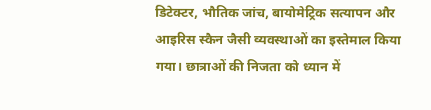डिटेक्टर, भौतिक जांच, बायोमेट्रिक सत्यापन और आइरिस स्कैन जैसी व्यवस्थाओं का इस्तेमाल किया गया। छात्राओं की निजता को ध्यान में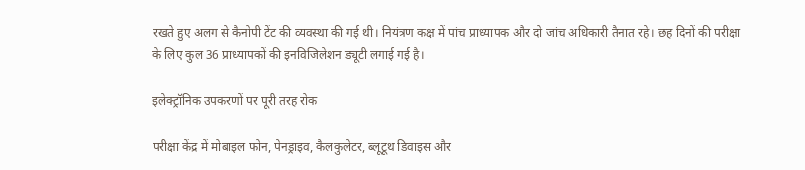रखते हुए अलग से कैनोपी टेंट की व्यवस्था की गई थी। नियंत्रण कक्ष में पांच प्राध्यापक और दो जांच अधिकारी तैनात रहे। छह दिनों की परीक्षा के लिए कुल 36 प्राध्यापकों की इनविजिलेशन ड्यूटी लगाई गई है।

इलेक्ट्रॉनिक उपकरणों पर पूरी तरह रोक

परीक्षा केंद्र में मोबाइल फोन, पेनड्राइव, कैलकुलेटर, ब्लूटूथ डिवाइस और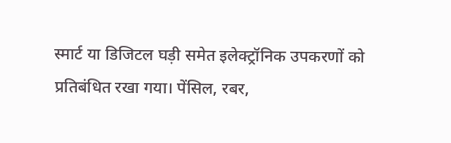स्मार्ट या डिजिटल घड़ी समेत इलेक्ट्रॉनिक उपकरणों को प्रतिबंधित रखा गया। पेंसिल, रबर,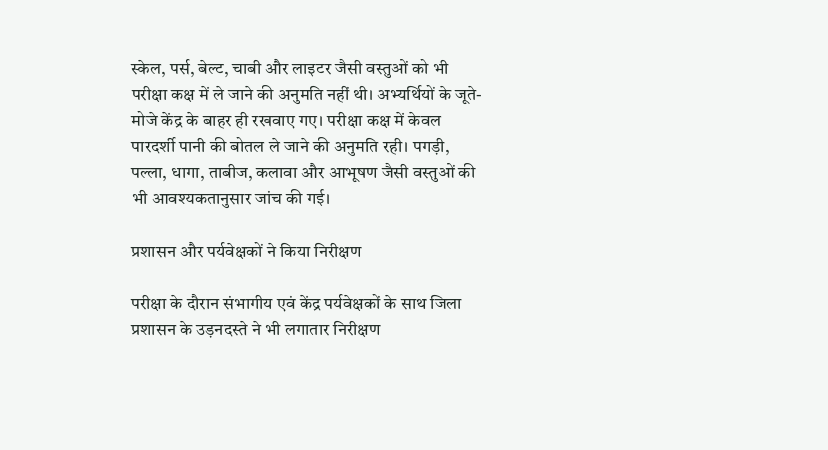स्केल, पर्स, बेल्ट, चाबी और लाइटर जैसी वस्तुओं को भी परीक्षा कक्ष में ले जाने की अनुमति नहीं थी। अभ्यर्थियों के जूते-मोजे केंद्र के बाहर ही रखवाए गए। परीक्षा कक्ष में केवल पारदर्शी पानी की बोतल ले जाने की अनुमति रही। पगड़ी, पल्ला, धागा, ताबीज, कलावा और आभूषण जैसी वस्तुओं की भी आवश्यकतानुसार जांच की गई।

प्रशासन और पर्यवेक्षकों ने किया निरीक्षण

परीक्षा के दौरान संभागीय एवं केंद्र पर्यवेक्षकों के साथ जिला प्रशासन के उड़नदस्ते ने भी लगातार निरीक्षण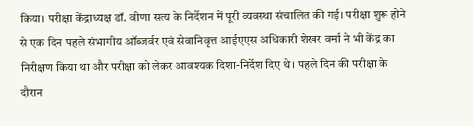किया। परीक्षा केंद्राध्यक्ष डॉ. वीणा सत्य के निर्देशन में पूरी व्यवस्था संचालित की गई। परीक्षा शुरू होने से एक दिन पहले संभागीय ऑब्जर्वर एवं सेवानिवृत्त आईएएस अधिकारी शेखर वर्मा ने भी केंद्र का निरीक्षण किया था और परीक्षा को लेकर आवश्यक दिशा-निर्देश दिए थे। पहले दिन की परीक्षा के दौरान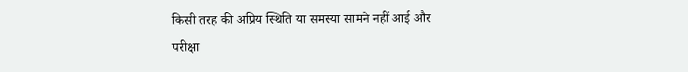किसी तरह की अप्रिय स्थिति या समस्या सामने नहीं आई और परीक्षा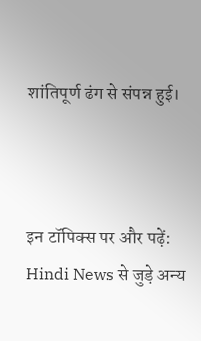शांतिपूर्ण ढंग से संपन्न हुई।



इन टॉपिक्स पर और पढ़ें:
Hindi News से जुड़े अन्य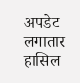अपडेट लगातार हासिल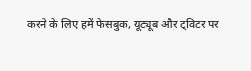करने के लिए हमें फेसबुक, यूट्यूब और ट्विटर पर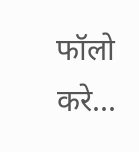फॉलो करे...